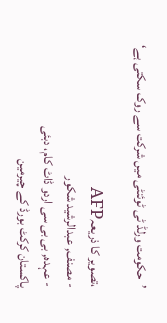’حکومت ورلڈ ٹی ٹوئنٹی میں شرکت سے روک سکتی ہے‘

،تصویر کا ذریعہAFP
- مصنف, عبدالرشید شکور
- عہدہ, بی بی سی اردو ڈاٹ کام، دبئی
پاکستان کرکٹ بورڈ کے چیرمین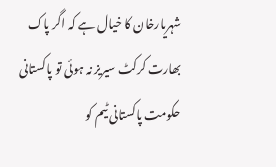شہریارخان کا خیال ہے کہ اگر پاک بھارت کرکٹ سیریز نہ ہوئی تو پاکستانی حکومت پاکستانی ٹیم کو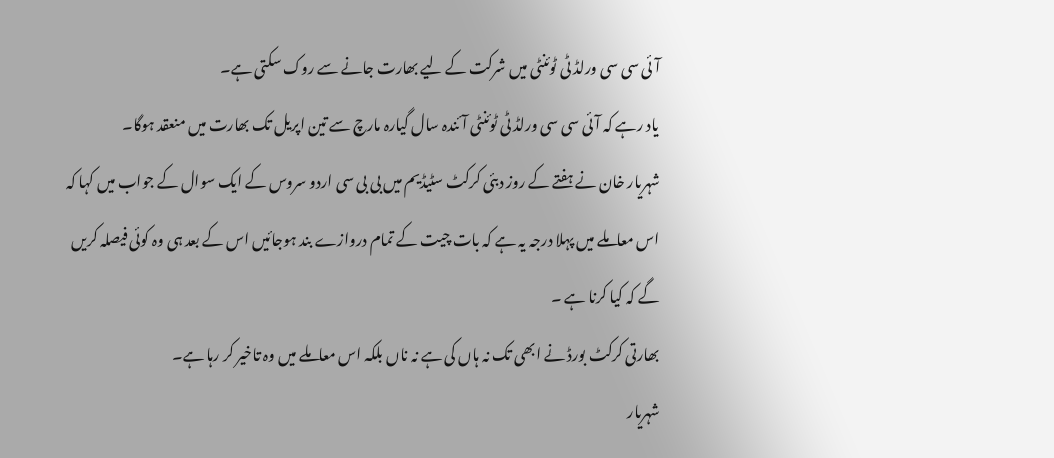آئی سی سی ورلڈ ٹی ٹوئنٹی میں شرکت کے لیے بھارت جانے سے روک سکتی ہے۔
یاد رہے کہ آئی سی سی ورلڈ ٹی ٹوئنٹی آئندہ سال گیارہ مارچ سے تین اپریل تک بھارت میں منعقد ہوگا۔
شہریار خان نے ہفتے کے روز دبئی کرکٹ سٹیڈیم میں بی بی سی اردو سروس کے ایک سوال کے جواب میں کہا کہ اس معاملے میں پہلا درجہ یہ ہے کہ بات چیت کے تمام دروازے بند ہوجائیں اس کے بعد ہی وہ کوئی فیصلہ کریں گے کہ کیا کرنا ہے ۔
بھارتی کرکٹ بورڈ نے ابھی تک نہ ہاں کی ہے نہ ناں بلکہ اس معاملے میں وہ تاخیر کر رہا ہے۔
شہریار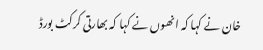خان نے کہا کہ انھوں نے کہا کہ بھارتی کرکٹ بورڈ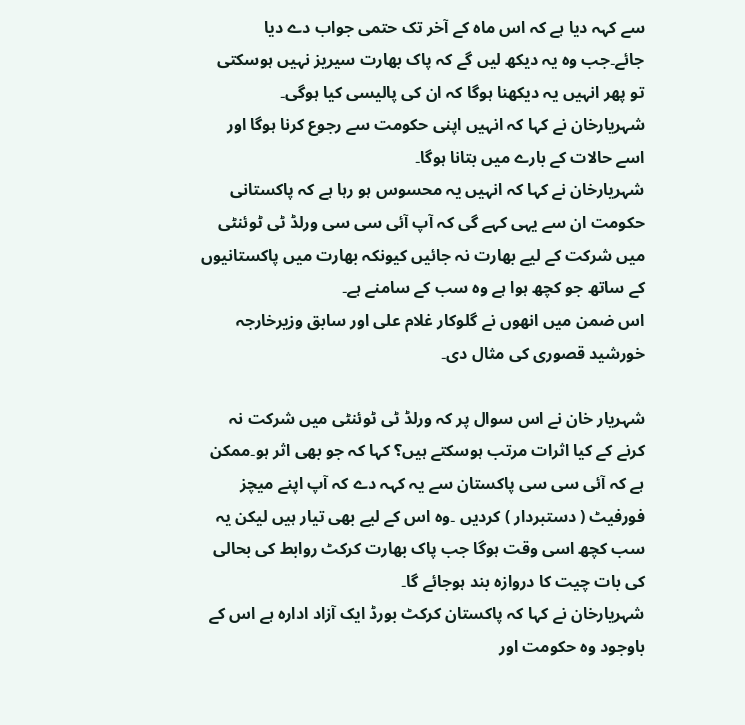سے کہہ دیا ہے کہ اس ماہ کے آخر تک حتمی جواب دے دیا جائے۔جب وہ یہ دیکھ لیں گے کہ پاک بھارت سیریز نہیں ہوسکتی تو پھر انہیں یہ دیکھنا ہوگا کہ ان کی پالیسی کیا ہوگی۔
شہریارخان نے کہا کہ انہیں اپنی حکومت سے رجوع کرنا ہوگا اور اسے حالات کے بارے میں بتانا ہوگا۔
شہریارخان نے کہا کہ انہیں یہ محسوس ہو رہا ہے کہ پاکستانی حکومت ان سے یہی کہے گی کہ آپ آئی سی سی ورلڈ ٹی ٹوئنٹی میں شرکت کے لیے بھارت نہ جائیں کیونکہ بھارت میں پاکستانیوں کے ساتھ جو کچھ ہوا ہے وہ سب کے سامنے ہے۔
اس ضمن میں انھوں نے گلوکار غلام علی اور سابق وزیرخارجہ خورشید قصوری کی مثال دی۔

شہریار خان نے اس سوال پر کہ ورلڈ ٹی ٹوئنٹی میں شرکت نہ کرنے کے کیا اثرات مرتب ہوسکتے ہیں؟ کہا کہ جو بھی اثر ہو۔ممکن ہے کہ آئی سی سی پاکستان سے یہ کہہ دے کہ آپ اپنے میچز فورفیٹ ( دستبردار ) کردیں ۔وہ اس کے لیے بھی تیار ہیں لیکن یہ سب کچھ اسی وقت ہوگا جب پاک بھارت کرکٹ روابط کی بحالی کی بات چیت کا دروازہ بند ہوجائے گا۔
شہریارخان نے کہا کہ پاکستان کرکٹ بورڈ ایک آزاد ادارہ ہے اس کے باوجود وہ حکومت اور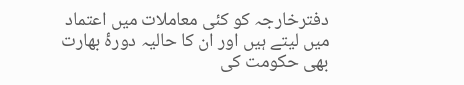دفترخارجہ کو کئی معاملات میں اعتماد میں لیتے ہیں اور ان کا حالیہ دورۂ بھارت بھی حکومت کی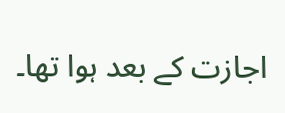اجازت کے بعد ہوا تھا۔